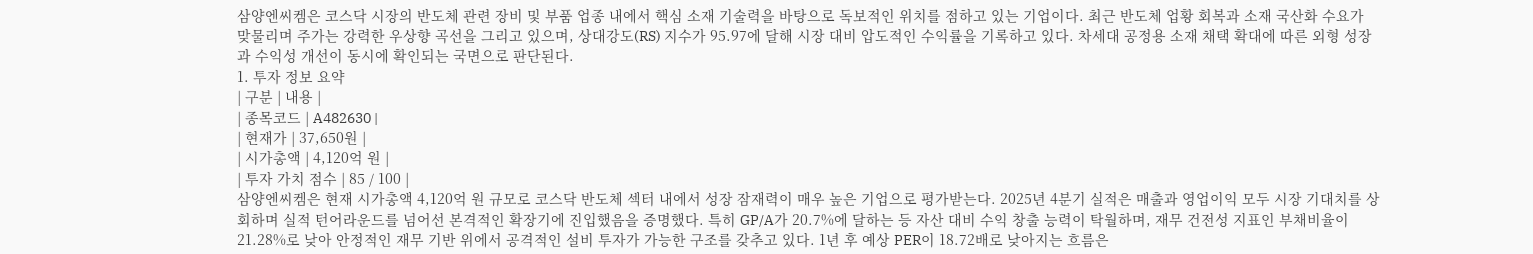삼양엔씨켐은 코스닥 시장의 반도체 관련 장비 및 부품 업종 내에서 핵심 소재 기술력을 바탕으로 독보적인 위치를 점하고 있는 기업이다. 최근 반도체 업황 회복과 소재 국산화 수요가 맞물리며 주가는 강력한 우상향 곡선을 그리고 있으며, 상대강도(RS) 지수가 95.97에 달해 시장 대비 압도적인 수익률을 기록하고 있다. 차세대 공정용 소재 채택 확대에 따른 외형 성장과 수익성 개선이 동시에 확인되는 국면으로 판단된다.
1. 투자 정보 요약
| 구분 | 내용 |
| 종목코드 | A482630 |
| 현재가 | 37,650원 |
| 시가총액 | 4,120억 원 |
| 투자 가치 점수 | 85 / 100 |
삼양엔씨켐은 현재 시가총액 4,120억 원 규모로 코스닥 반도체 섹터 내에서 성장 잠재력이 매우 높은 기업으로 평가받는다. 2025년 4분기 실적은 매출과 영업이익 모두 시장 기대치를 상회하며 실적 턴어라운드를 넘어선 본격적인 확장기에 진입했음을 증명했다. 특히 GP/A가 20.7%에 달하는 등 자산 대비 수익 창출 능력이 탁월하며, 재무 건전성 지표인 부채비율이 21.28%로 낮아 안정적인 재무 기반 위에서 공격적인 설비 투자가 가능한 구조를 갖추고 있다. 1년 후 예상 PER이 18.72배로 낮아지는 흐름은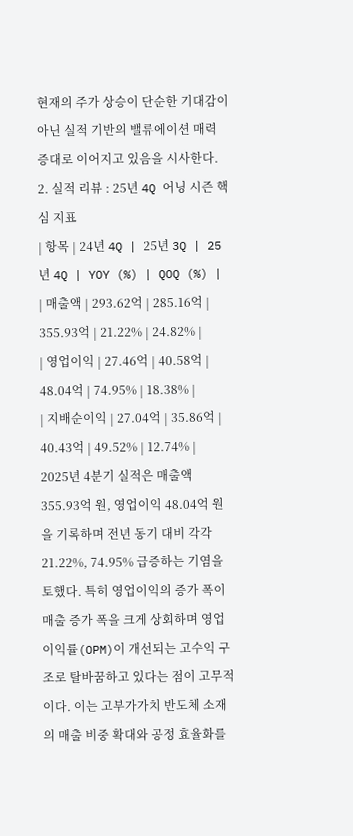현재의 주가 상승이 단순한 기대감이 아닌 실적 기반의 밸류에이션 매력 증대로 이어지고 있음을 시사한다.
2. 실적 리뷰 : 25년 4Q 어닝 시즌 핵심 지표
| 항목 | 24년 4Q | 25년 3Q | 25년 4Q | YOY (%) | QOQ (%) |
| 매출액 | 293.62억 | 285.16억 | 355.93억 | 21.22% | 24.82% |
| 영업이익 | 27.46억 | 40.58억 | 48.04억 | 74.95% | 18.38% |
| 지배순이익 | 27.04억 | 35.86억 | 40.43억 | 49.52% | 12.74% |
2025년 4분기 실적은 매출액 355.93억 원, 영업이익 48.04억 원을 기록하며 전년 동기 대비 각각 21.22%, 74.95% 급증하는 기염을 토했다. 특히 영업이익의 증가 폭이 매출 증가 폭을 크게 상회하며 영업이익률(OPM)이 개선되는 고수익 구조로 탈바꿈하고 있다는 점이 고무적이다. 이는 고부가가치 반도체 소재의 매출 비중 확대와 공정 효율화를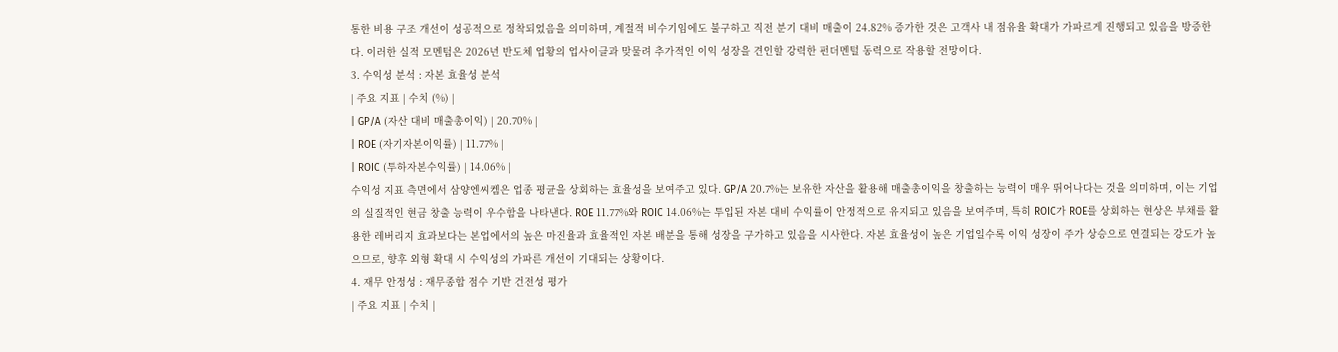통한 비용 구조 개선이 성공적으로 정착되었음을 의미하며, 계절적 비수기임에도 불구하고 직전 분기 대비 매출이 24.82% 증가한 것은 고객사 내 점유율 확대가 가파르게 진행되고 있음을 방증한다. 이러한 실적 모멘텀은 2026년 반도체 업황의 업사이클과 맞물려 추가적인 이익 성장을 견인할 강력한 펀더멘털 동력으로 작용할 전망이다.
3. 수익성 분석 : 자본 효율성 분석
| 주요 지표 | 수치 (%) |
| GP/A (자산 대비 매출총이익) | 20.70% |
| ROE (자기자본이익률) | 11.77% |
| ROIC (투하자본수익률) | 14.06% |
수익성 지표 측면에서 삼양엔씨켐은 업종 평균을 상회하는 효율성을 보여주고 있다. GP/A 20.7%는 보유한 자산을 활용해 매출총이익을 창출하는 능력이 매우 뛰어나다는 것을 의미하며, 이는 기업의 실질적인 현금 창출 능력이 우수함을 나타낸다. ROE 11.77%와 ROIC 14.06%는 투입된 자본 대비 수익률이 안정적으로 유지되고 있음을 보여주며, 특히 ROIC가 ROE를 상회하는 현상은 부채를 활용한 레버리지 효과보다는 본업에서의 높은 마진율과 효율적인 자본 배분을 통해 성장을 구가하고 있음을 시사한다. 자본 효율성이 높은 기업일수록 이익 성장이 주가 상승으로 연결되는 강도가 높으므로, 향후 외형 확대 시 수익성의 가파른 개선이 기대되는 상황이다.
4. 재무 안정성 : 재무종합 점수 기반 건전성 평가
| 주요 지표 | 수치 |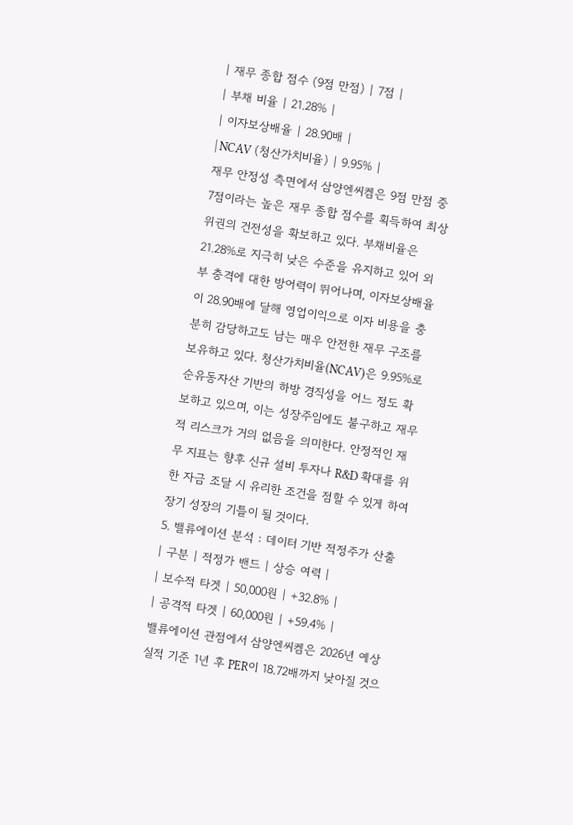| 재무 종합 점수 (9점 만점) | 7점 |
| 부채 비율 | 21.28% |
| 이자보상배율 | 28.90배 |
| NCAV (청산가치비율) | 9.95% |
재무 안정성 측면에서 삼양엔씨켐은 9점 만점 중 7점이라는 높은 재무 종합 점수를 획득하여 최상위권의 건전성을 확보하고 있다. 부채비율은 21.28%로 지극히 낮은 수준을 유지하고 있어 외부 충격에 대한 방어력이 뛰어나며, 이자보상배율이 28.90배에 달해 영업이익으로 이자 비용을 충분히 감당하고도 남는 매우 안전한 재무 구조를 보유하고 있다. 청산가치비율(NCAV)은 9.95%로 순유동자산 기반의 하방 경직성을 어느 정도 확보하고 있으며, 이는 성장주임에도 불구하고 재무적 리스크가 거의 없음을 의미한다. 안정적인 재무 지표는 향후 신규 설비 투자나 R&D 확대를 위한 자금 조달 시 유리한 조건을 점할 수 있게 하여 장기 성장의 기틀이 될 것이다.
5. 밸류에이션 분석 : 데이터 기반 적정주가 산출
| 구분 | 적정가 밴드 | 상승 여력 |
| 보수적 타겟 | 50,000원 | +32.8% |
| 공격적 타겟 | 60,000원 | +59.4% |
밸류에이션 관점에서 삼양엔씨켐은 2026년 예상 실적 기준 1년 후 PER이 18.72배까지 낮아질 것으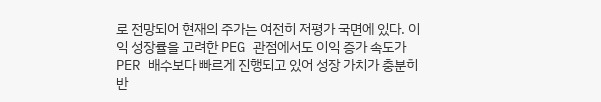로 전망되어 현재의 주가는 여전히 저평가 국면에 있다. 이익 성장률을 고려한 PEG 관점에서도 이익 증가 속도가 PER 배수보다 빠르게 진행되고 있어 성장 가치가 충분히 반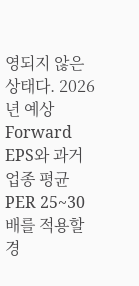영되지 않은 상태다. 2026년 예상 Forward EPS와 과거 업종 평균 PER 25~30배를 적용할 경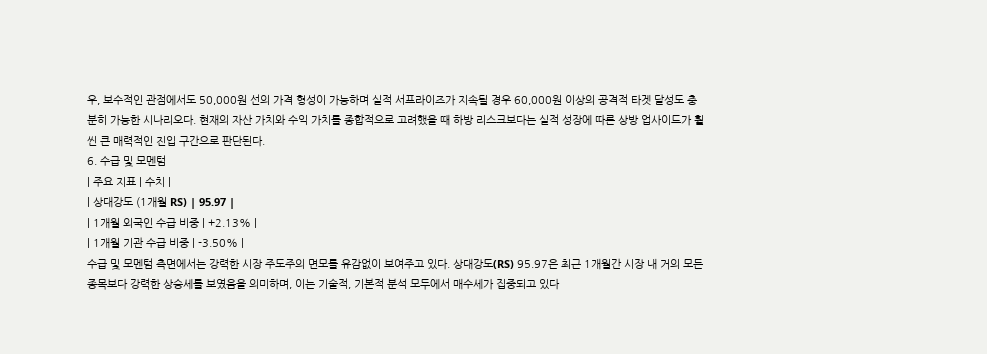우, 보수적인 관점에서도 50,000원 선의 가격 형성이 가능하며 실적 서프라이즈가 지속될 경우 60,000원 이상의 공격적 타겟 달성도 충분히 가능한 시나리오다. 현재의 자산 가치와 수익 가치를 종합적으로 고려했을 때 하방 리스크보다는 실적 성장에 따른 상방 업사이드가 훨씬 큰 매력적인 진입 구간으로 판단된다.
6. 수급 및 모멘텀
| 주요 지표 | 수치 |
| 상대강도 (1개월 RS) | 95.97 |
| 1개월 외국인 수급 비중 | +2.13% |
| 1개월 기관 수급 비중 | -3.50% |
수급 및 모멘텀 측면에서는 강력한 시장 주도주의 면모를 유감없이 보여주고 있다. 상대강도(RS) 95.97은 최근 1개월간 시장 내 거의 모든 종목보다 강력한 상승세를 보였음을 의미하며, 이는 기술적, 기본적 분석 모두에서 매수세가 집중되고 있다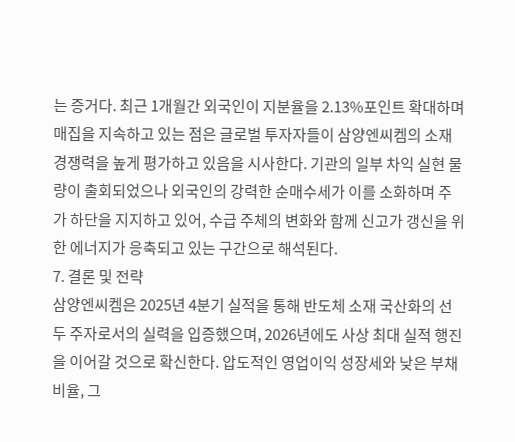는 증거다. 최근 1개월간 외국인이 지분율을 2.13%포인트 확대하며 매집을 지속하고 있는 점은 글로벌 투자자들이 삼양엔씨켐의 소재 경쟁력을 높게 평가하고 있음을 시사한다. 기관의 일부 차익 실현 물량이 출회되었으나 외국인의 강력한 순매수세가 이를 소화하며 주가 하단을 지지하고 있어, 수급 주체의 변화와 함께 신고가 갱신을 위한 에너지가 응축되고 있는 구간으로 해석된다.
7. 결론 및 전략
삼양엔씨켐은 2025년 4분기 실적을 통해 반도체 소재 국산화의 선두 주자로서의 실력을 입증했으며, 2026년에도 사상 최대 실적 행진을 이어갈 것으로 확신한다. 압도적인 영업이익 성장세와 낮은 부채비율, 그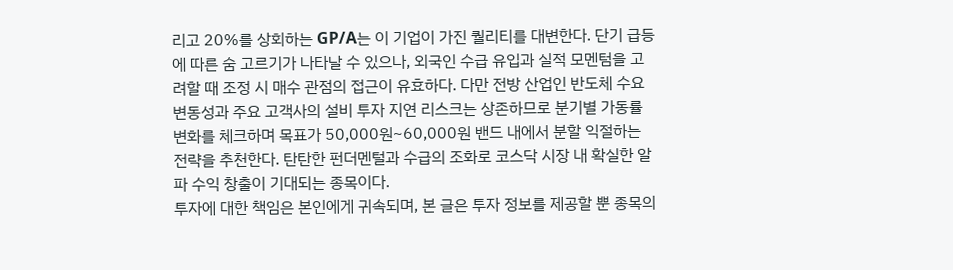리고 20%를 상회하는 GP/A는 이 기업이 가진 퀄리티를 대변한다. 단기 급등에 따른 숨 고르기가 나타날 수 있으나, 외국인 수급 유입과 실적 모멘텀을 고려할 때 조정 시 매수 관점의 접근이 유효하다. 다만 전방 산업인 반도체 수요 변동성과 주요 고객사의 설비 투자 지연 리스크는 상존하므로 분기별 가동률 변화를 체크하며 목표가 50,000원~60,000원 밴드 내에서 분할 익절하는 전략을 추천한다. 탄탄한 펀더멘털과 수급의 조화로 코스닥 시장 내 확실한 알파 수익 창출이 기대되는 종목이다.
투자에 대한 책임은 본인에게 귀속되며, 본 글은 투자 정보를 제공할 뿐 종목의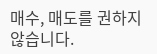매수, 매도를 권하지 않습니다.